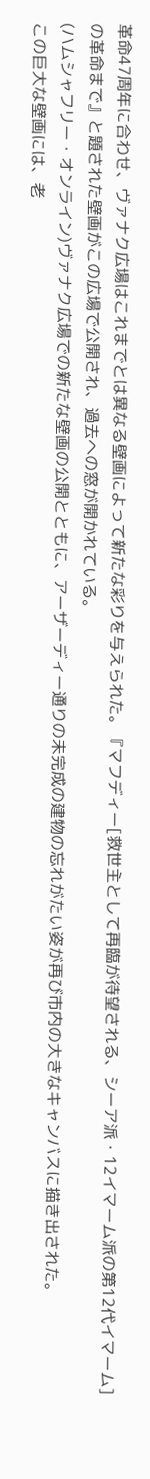革命47周年に合わせ、ヴァナク広場はこれまでとは異なる壁画によって新たな彩りを与えられた。『マフディー[救世主として再臨が待望される、シーア派・12イマーム派の第12代イマーム]の革命まで』と題された壁画がこの広場で公開され、過去への窓が開かれている。
(ハムシャフリー・オンライン)ヴァナク広場での新たな壁画の公開とともに、アーザーディー通りの未完成の建物の忘れがたい姿が再び市内の大きなキャンバスに描き出された。
この巨大な壁画には、老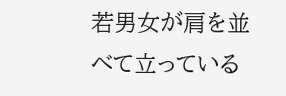若男女が肩を並べて立っている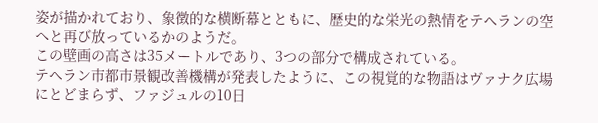姿が描かれており、象徴的な横断幕とともに、歴史的な栄光の熱情をテヘランの空へと再び放っているかのようだ。
この壁画の高さは35メートルであり、3つの部分で構成されている。
テヘラン市都市景観改善機構が発表したように、この視覚的な物語はヴァナク広場にとどまらず、ファジュルの10日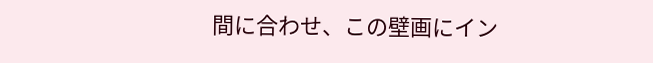間に合わせ、この壁画にイン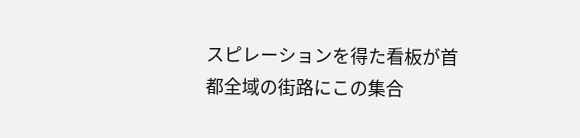スピレーションを得た看板が首都全域の街路にこの集合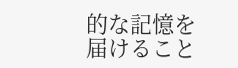的な記憶を届けること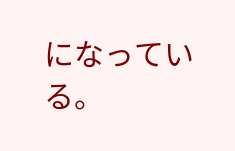になっている。